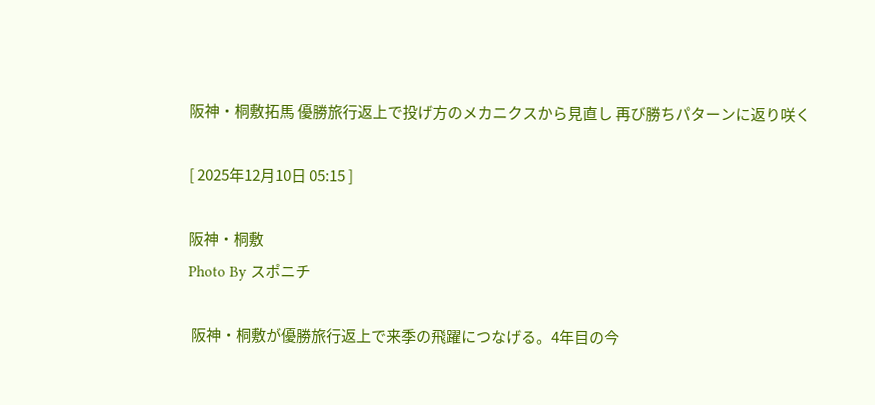阪神・桐敷拓馬 優勝旅行返上で投げ方のメカニクスから見直し 再び勝ちパターンに返り咲く

[ 2025年12月10日 05:15 ]

阪神・桐敷
Photo By スポニチ

 阪神・桐敷が優勝旅行返上で来季の飛躍につなげる。4年目の今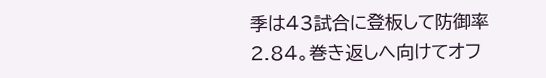季は43試合に登板して防御率2.84。巻き返しへ向けてオフ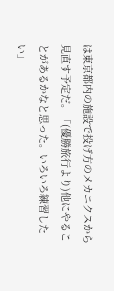は東京都内の施設で投げ方のメカニクスから見直す予定だ。「(優勝旅行より)他にやることがあるかなと思った。いろいろ練習したい」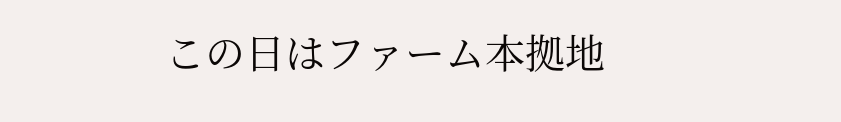この日はファーム本拠地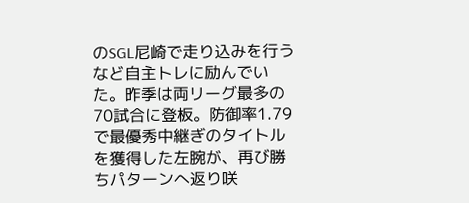のSGL尼崎で走り込みを行うなど自主トレに励んでいた。昨季は両リーグ最多の70試合に登板。防御率1.79で最優秀中継ぎのタイトルを獲得した左腕が、再び勝ちパターンへ返り咲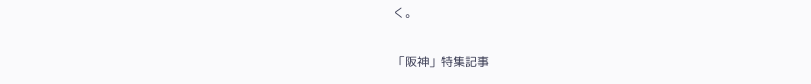く。

「阪神」特集記事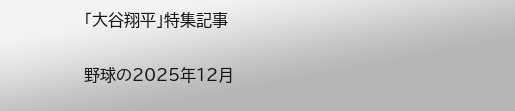「大谷翔平」特集記事

野球の2025年12月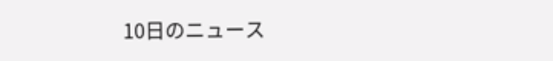10日のニュース